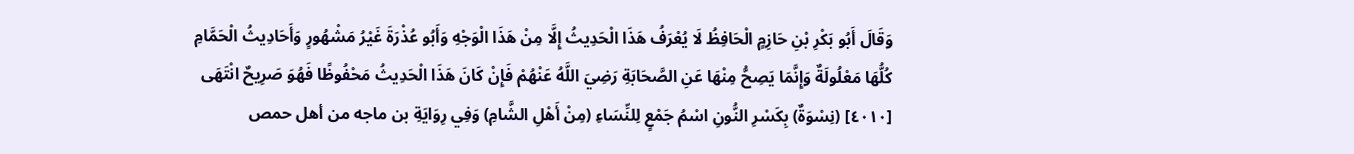وَقَالَ أَبُو بَكْرِ بْنِ حَازِمٍ الْحَافِظُ لَا يُعْرَفُ هَذَا الْحَدِيثُ إِلَّا مِنْ هَذَا الْوَجْهِ وَأَبُو عُذْرَةَ غَيْرُ مَشْهُورٍ وَأَحَادِيثُ الْحَمَّامِ كُلُّهَا مَعْلُولَةٌ وَإِنَّمَا يَصِحُّ مِنْهَا عَنِ الصَّحَابَةِ رَضِيَ اللَّهُ عَنْهُمْ فَإِنْ كَانَ هَذَا الْحَدِيثُ مَحْفُوظًا فَهُوَ صَرِيحٌ انْتَهَى
[٤٠١٠] (نِسْوَةٌ) بِكَسْرِ النُّونِ اسْمُ جَمْعٍ لِلنِّسَاءِ (مِنْ أَهْلِ الشَّامِ) وَفِي رِوَايَةِ بن ماجه من أهل حمص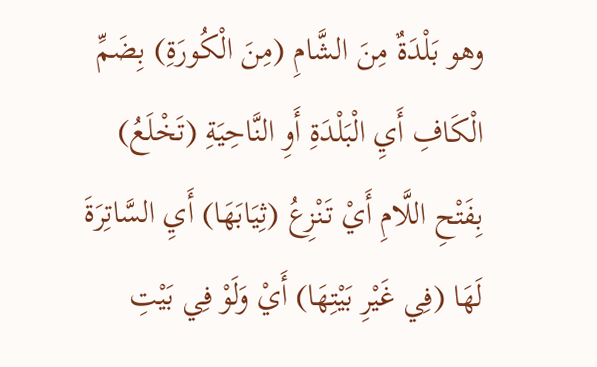وهو بَلْدَةٌ مِنَ الشَّامِ (مِنَ الْكُورَةِ) بِضَمِّ الْكَافِ أَيِ الْبَلْدَةِ أَوِ النَّاحِيَةِ (تَخْلَعُ) بِفَتْحِ اللَّامِ أَيْ تَنْزِعُ (ثِيَابَهَا) أَيِ السَّاتِرَةَ لَهَا (فِي غَيْرِ بَيْتِهَا) أَيْ وَلَوْ فِي بَيْتِ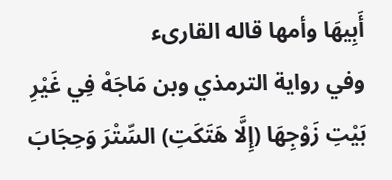أَبِيهَا وأمها قاله القارىء
وفي رواية الترمذي وبن مَاجَهْ فِي غَيْرِ بَيْتِ زَوْجِهَا (إِلَّا هَتَكَتِ) السِّتْرَ وَحِجَابَ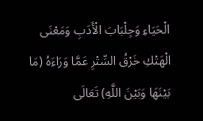الْحَيَاءِ وَجِلْبَابَ الْأَدَبِ وَمَعْنَى الْهَتْكِ خَرْقُ السِّتْرِ عَمَّا وَرَاءَهُ (مَا بَيْنَهَا وَبَيْنَ اللَّهِ) تَعَالَى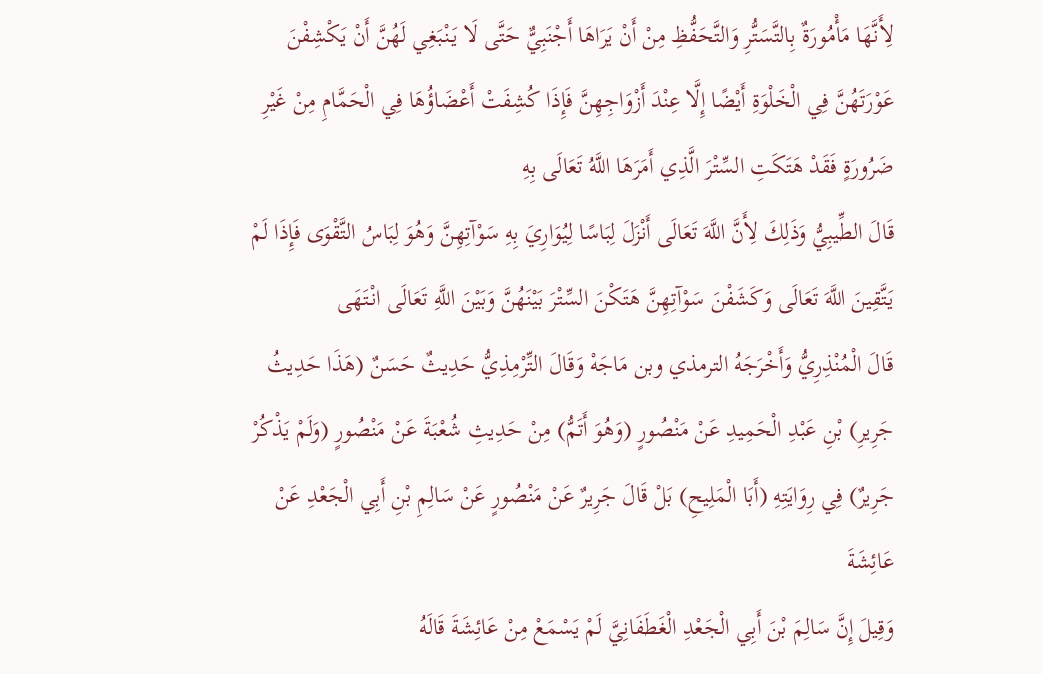لِأَنَّهَا مَأْمُورَةٌ بِالتَّسَتُّرِ وَالتَّحَفُّظِ مِنْ أَنْ يَرَاهَا أَجْنَبِيٌّ حَتَّى لَا يَنْبَغِي لَهُنَّ أَنْ يَكْشِفْنَ عَوْرَتَهُنَّ فِي الْخَلْوَةِ أَيْضًا إِلَّا عِنْدَ أَزْوَاجِهِنَّ فَإِذَا كُشِفَتْ أَعْضَاؤُهَا فِي الْحَمَّامِ مِنْ غَيْرِ ضَرُورَةٍ فَقَدْ هَتَكَتِ السِّتْرَ الَّذِي أَمَرَهَا اللَّهُ تَعَالَى بِهِ
قَالَ الطِّيبِيُّ وَذَلِكَ لِأَنَّ اللَّهَ تَعَالَى أَنْزَلَ لِبَاسًا لِيُوَارِيَ بِهِ سَوْآتِهِنَّ وَهُوَ لِبَاسُ التَّقْوَى فَإِذَا لَمْ يَتَّقِينَ اللَّهَ تَعَالَى وَكَشَفْنَ سَوْآتِهِنَّ هَتَكْنَ السِّتْرَ بَيْنَهُنَّ وَبَيْنَ اللَّهِ تَعَالَى انْتَهَى
قَالَ الْمُنْذِرِيُّ وَأَخْرَجَهُ الترمذي وبن مَاجَهْ وَقَالَ التِّرْمِذِيُّ حَدِيثٌ حَسَنٌ (هَذَا حَدِيثُ جَرِيرِ) بْنِ عَبْدِ الْحَمِيدِ عَنْ مَنْصُورٍ (وَهُوَ أَتَمُّ) مِنْ حَدِيثِ شُعْبَةَ عَنْ مَنْصُورٍ (وَلَمْ يَذْكُرْ جَرِيرٌ) فِي رِوَايَتِهِ (أَبَا الْمَلِيحِ) بَلْ قَالَ جَرِيرٌ عَنْ مَنْصُورٍ عَنْ سَالِمِ بْنِ أَبِي الْجَعْدِ عَنْ عَائِشَةَ
وَقِيلَ إِنَّ سَالِمَ بْنَ أَبِي الْجَعْدِ الْغَطَفَانِيَّ لَمْ يَسْمَعْ مِنْ عَائِشَةَ قَالَهُ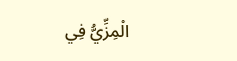الْمِزِّيُّ فِي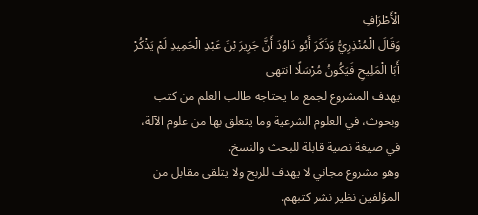الْأَطْرَافِ
وَقَالَ الْمُنْذِرِيُّ وَذَكَرَ أَبُو دَاوُدَ أَنَّ جَرِيرَ بْنَ عَبْدِ الْحَمِيدِ لَمْ يَذْكُرْ أَبَا الْمَلِيحِ فَيَكُونُ مُرْسَلًا انتهى
يهدف المشروع لجمع ما يحتاجه طالب العلم من كتب وبحوث، في العلوم الشرعية وما يتعلق بها من علوم الآلة، في صيغة نصية قابلة للبحث والنسخ.
وهو مشروع مجاني لا يهدف للربح ولا يتلقى مقابل من المؤلفين نظير نشر كتبهم.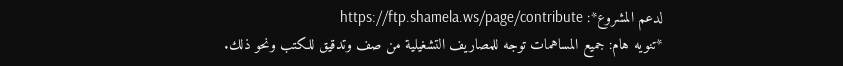لدعم المشروع*: https://ftp.shamela.ws/page/contribute
*تنويه هام: جميع المساهمات توجه للمصاريف التشغيلية من صف وتدقيق للكتب ونحو ذلك.